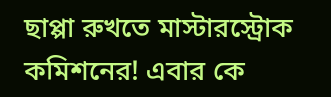ছাপ্পা রুখতে মাস্টারস্ট্রোক কমিশনের! এবার কে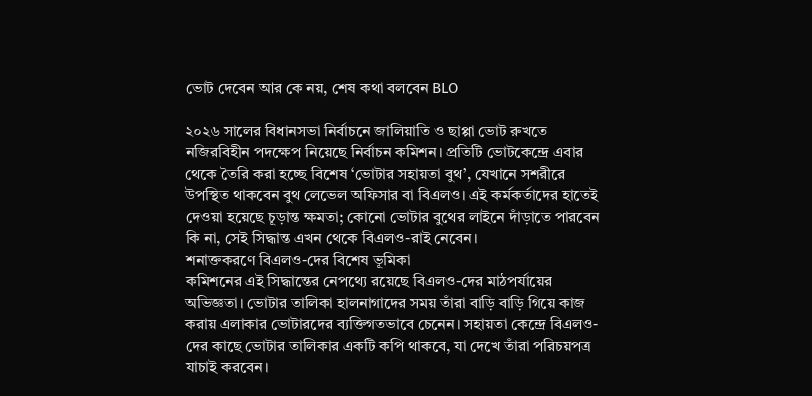ভোট দেবেন আর কে নয়, শেষ কথা বলবেন BLO

২০২৬ সালের বিধানসভা নির্বাচনে জালিয়াতি ও ছাপ্পা ভোট রুখতে নজিরবিহীন পদক্ষেপ নিয়েছে নির্বাচন কমিশন। প্রতিটি ভোটকেন্দ্রে এবার থেকে তৈরি করা হচ্ছে বিশেষ ‘ভোটার সহায়তা বুথ’, যেখানে সশরীরে উপস্থিত থাকবেন বুথ লেভেল অফিসার বা বিএলও। এই কর্মকর্তাদের হাতেই দেওয়া হয়েছে চূড়ান্ত ক্ষমতা; কোনো ভোটার বুথের লাইনে দাঁড়াতে পারবেন কি না, সেই সিদ্ধান্ত এখন থেকে বিএলও-রাই নেবেন।
শনাক্তকরণে বিএলও-দের বিশেষ ভূমিকা
কমিশনের এই সিদ্ধান্তের নেপথ্যে রয়েছে বিএলও-দের মাঠপর্যায়ের অভিজ্ঞতা। ভোটার তালিকা হালনাগাদের সময় তাঁরা বাড়ি বাড়ি গিয়ে কাজ করায় এলাকার ভোটারদের ব্যক্তিগতভাবে চেনেন। সহায়তা কেন্দ্রে বিএলও-দের কাছে ভোটার তালিকার একটি কপি থাকবে, যা দেখে তাঁরা পরিচয়পত্র যাচাই করবেন।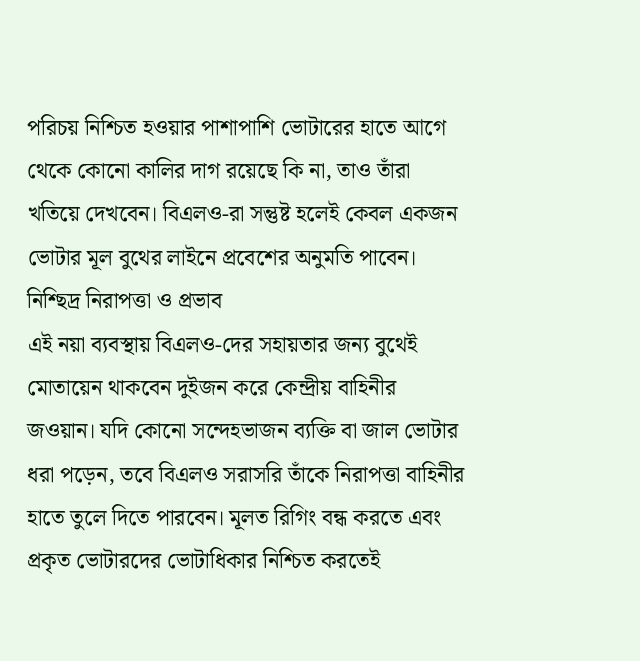পরিচয় নিশ্চিত হওয়ার পাশাপাশি ভোটারের হাতে আগে থেকে কোনো কালির দাগ রয়েছে কি না, তাও তাঁরা খতিয়ে দেখবেন। বিএলও-রা সন্তুষ্ট হলেই কেবল একজন ভোটার মূল বুথের লাইনে প্রবেশের অনুমতি পাবেন।
নিশ্ছিদ্র নিরাপত্তা ও প্রভাব
এই নয়া ব্যবস্থায় বিএলও-দের সহায়তার জন্য বুথেই মোতায়েন থাকবেন দুইজন করে কেন্দ্রীয় বাহিনীর জওয়ান। যদি কোনো সন্দেহভাজন ব্যক্তি বা জাল ভোটার ধরা পড়েন, তবে বিএলও সরাসরি তাঁকে নিরাপত্তা বাহিনীর হাতে তুলে দিতে পারবেন। মূলত রিগিং বন্ধ করতে এবং প্রকৃত ভোটারদের ভোটাধিকার নিশ্চিত করতেই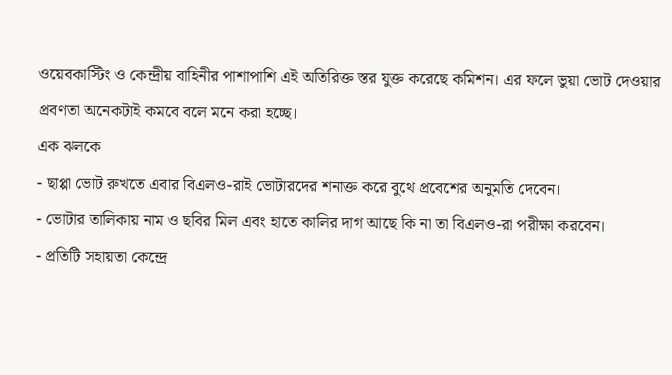ওয়েবকাস্টিং ও কেন্দ্রীয় বাহিনীর পাশাপাশি এই অতিরিক্ত স্তর যুক্ত করেছে কমিশন। এর ফলে ভুয়া ভোট দেওয়ার প্রবণতা অনেকটাই কমবে বলে মনে করা হচ্ছে।
এক ঝলকে
- ছাপ্পা ভোট রুখতে এবার বিএলও-রাই ভোটারদের শনাক্ত করে বুথে প্রবেশের অনুমতি দেবেন।
- ভোটার তালিকায় নাম ও ছবির মিল এবং হাতে কালির দাগ আছে কি না তা বিএলও-রা পরীক্ষা করবেন।
- প্রতিটি সহায়তা কেন্দ্রে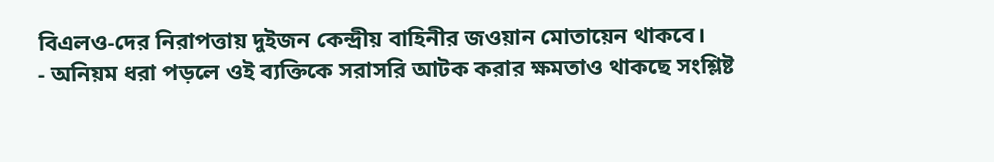বিএলও-দের নিরাপত্তায় দুইজন কেন্দ্রীয় বাহিনীর জওয়ান মোতায়েন থাকবে।
- অনিয়ম ধরা পড়লে ওই ব্যক্তিকে সরাসরি আটক করার ক্ষমতাও থাকছে সংশ্লিষ্ট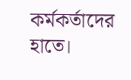কর্মকর্তাদের হাতে।